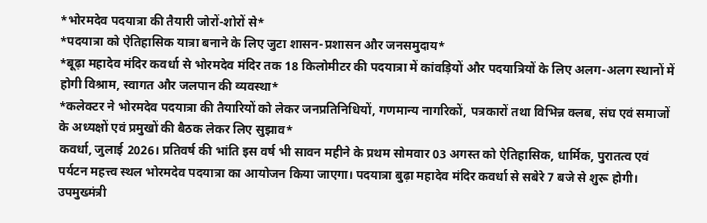*भोरमदेव पदयात्रा की तैयारी जोरों-शोरों से*
*पदयात्रा को ऐतिहासिक यात्रा बनाने के लिए जुटा शासन-प्रशासन और जनसमुदाय*
*बूढ़ा महादेव मंदिर कवर्धा से भोरमदेव मंदिर तक 18 किलोमीटर की पदयात्रा में कांवड़ियों और पदयात्रियों के लिए अलग-अलग स्थानों में होगी विश्राम, स्वागत और जलपान की व्यवस्था*
*कलेक्टर ने भोरमदेव पदयात्रा की तैयारियों को लेकर जनप्रतिनिधियों, गणमान्य नागरिकों, पत्रकारों तथा विभिन्न क्लब, संघ एवं समाजों के अध्यक्षों एवं प्रमुखों की बैठक लेकर लिए सुझाव*
कवर्धा, जुलाई 2026। प्रतिवर्ष की भांति इस वर्ष भी सावन महीने के प्रथम सोमवार 03 अगस्त को ऐतिहासिक, धार्मिक, पुरातत्व एवं पर्यटन महत्त्व स्थल भोरमदेव पदयात्रा का आयोजन किया जाएगा। पदयात्रा बुढ़ा महादेव मंदिर कवर्धा से सबेरे 7 बजे से शुरू होगी। उपमुख्मंत्री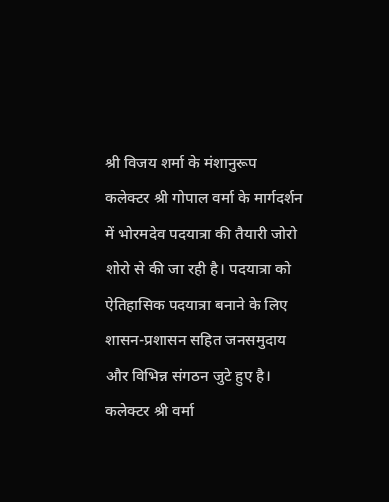श्री विजय शर्मा के मंशानुरूप कलेक्टर श्री गोपाल वर्मा के मार्गदर्शन में भोरमदेव पदयात्रा की तैयारी जोरो शोरो से की जा रही है। पदयात्रा को ऐतिहासिक पदयात्रा बनाने के लिए शासन-प्रशासन सहित जनसमुदाय और विभिन्न संगठन जुटे हुए है। कलेक्टर श्री वर्मा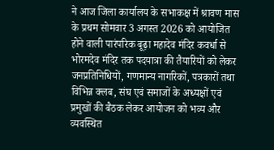ने आज जिला कार्यालय के सभाकक्ष में श्रावण मास के प्रथम सोमवार 3 अगस्त 2026 को आयोजित होने वाली पारंपरिक बूढ़ा महादेव मंदिर कवर्धा से भोरमदेव मंदिर तक पदयात्रा की तैयारियों को लेकर जनप्रतिनिधियों, गणमान्य नागरिकों, पत्रकारों तथा विभिन्न क्लब, संघ एवं समाजों के अध्यक्षों एवं प्रमुखों की बैठक लेकर आयोजन को भव्य और व्यवस्थित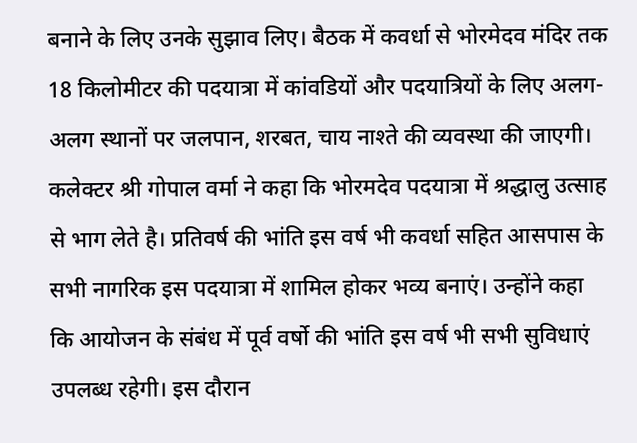बनाने के लिए उनके सुझाव लिए। बैठक में कवर्धा से भोरमेदव मंदिर तक 18 किलोमीटर की पदयात्रा में कांवडियों और पदयात्रियों के लिए अलग-अलग स्थानों पर जलपान, शरबत, चाय नाश्ते की व्यवस्था की जाएगी।
कलेक्टर श्री गोपाल वर्मा ने कहा कि भोरमदेव पदयात्रा में श्रद्धालु उत्साह से भाग लेते है। प्रतिवर्ष की भांति इस वर्ष भी कवर्धा सहित आसपास के सभी नागरिक इस पदयात्रा में शामिल होकर भव्य बनाएं। उन्होंने कहा कि आयोजन के संबंध में पूर्व वर्षो की भांति इस वर्ष भी सभी सुविधाएं उपलब्ध रहेगी। इस दौरान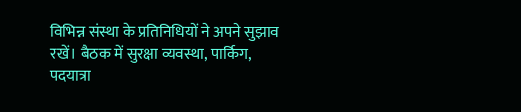विभिन्न संस्था के प्रतिनिधियों ने अपने सुझाव रखें। बैठक में सुरक्षा व्यवस्था, पार्किग, पदयात्रा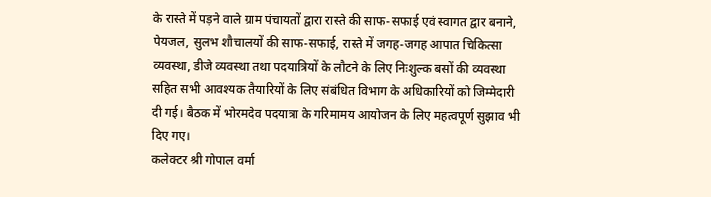के रास्ते में पड़ने वाले ग्राम पंचायतों द्वारा रास्ते की साफ-सफाई एवं स्वागत द्वार बनाने, पेयजल, सुलभ शौचालयों की साफ-सफाई, रास्ते में जगह-जगह आपात चिकित्सा व्यवस्था, डीजे व्यवस्था तथा पदयात्रियों के लौटने के लिए निःशुल्क बसों की व्यवस्था सहित सभी आवश्यक तैयारियों के लिए संबंधित विभाग के अधिकारियों को जिम्मेदारी दी गई। बैठक में भोरमदेव पदयात्रा के गरिमामय आयोजन के लिए महत्वपूर्ण सुझाव भी दिए गए।
कलेक्टर श्री गोपाल वर्मा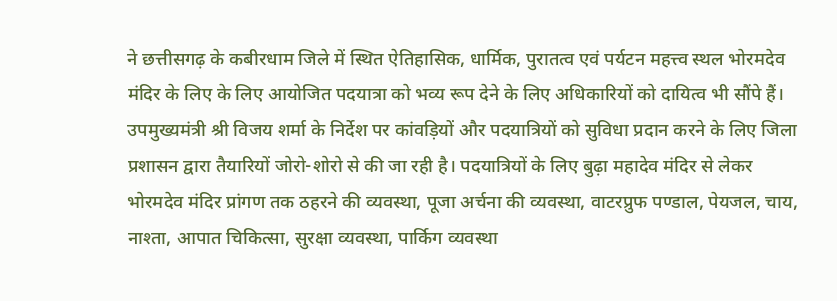ने छत्तीसगढ़ के कबीरधाम जिले में स्थित ऐतिहासिक, धार्मिक, पुरातत्व एवं पर्यटन महत्त्व स्थल भोरमदेव मंदिर के लिए के लिए आयोजित पदयात्रा को भव्य रूप देने के लिए अधिकारियों को दायित्व भी सौंपे हैं। उपमुख्यमंत्री श्री विजय शर्मा के निर्देश पर कांवड़ियों और पदयात्रियों को सुविधा प्रदान करने के लिए जिला प्रशासन द्वारा तैयारियों जोरो-शोरो से की जा रही है। पदयात्रियों के लिए बुढ़ा महादेव मंदिर से लेकर भोरमदेव मंदिर प्रांगण तक ठहरने की व्यवस्था, पूजा अर्चना की व्यवस्था, वाटरप्रुफ पण्डाल, पेयजल, चाय, नाश्ता, आपात चिकित्सा, सुरक्षा व्यवस्था, पार्किग व्यवस्था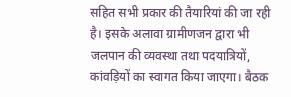सहित सभी प्रकार की तैयारियां की जा रही है। इसके अलावा ग्रामीणजन द्वारा भी जलपान की व्यवस्था तथा पदयात्रियों, कांवड़ियों का स्वागत किया जाएगा। बैठक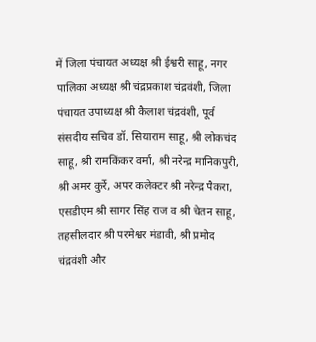में जिला पंचायत अध्यक्ष श्री ईश्वरी साहू, नगर पालिका अध्यक्ष श्री चंद्रप्रकाश चंद्रवंशी, जिला पंचायत उपाध्यक्ष श्री कैलाश चंद्रवंशी, पूर्व संसदीय सचिव डॉ. सियाराम साहू, श्री लोकचंद साहू, श्री रामकिंकर वर्मा, श्री नरेन्द्र मानिकपुरी, श्री अमर कुर्रे, अपर कलेक्टर श्री नरेन्द्र पैकरा, एसडीएम श्री सागर सिंह राज व श्री चेतन साहू, तहसीलदार श्री परमेश्वर मंडावी, श्री प्रमोद चंद्रवंशी और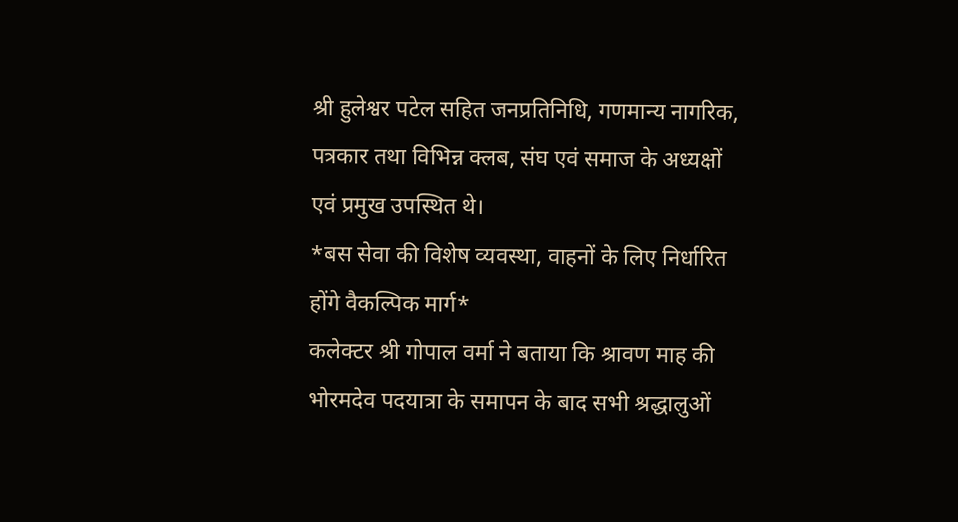श्री हुलेश्वर पटेल सहित जनप्रतिनिधि, गणमान्य नागरिक, पत्रकार तथा विभिन्न क्लब, संघ एवं समाज के अध्यक्षों एवं प्रमुख उपस्थित थे।
*बस सेवा की विशेष व्यवस्था, वाहनों के लिए निर्धारित होंगे वैकल्पिक मार्ग*
कलेक्टर श्री गोपाल वर्मा ने बताया कि श्रावण माह की भोरमदेव पदयात्रा के समापन के बाद सभी श्रद्धालुओं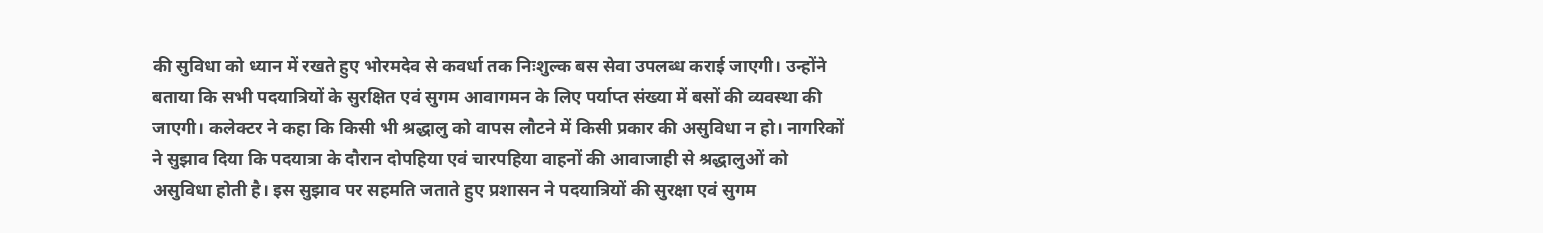की सुविधा को ध्यान में रखते हुए भोरमदेव से कवर्धा तक निःशुल्क बस सेवा उपलब्ध कराई जाएगी। उन्होंने बताया कि सभी पदयात्रियों के सुरक्षित एवं सुगम आवागमन के लिए पर्याप्त संख्या में बसों की व्यवस्था की जाएगी। कलेक्टर ने कहा कि किसी भी श्रद्धालु को वापस लौटने में किसी प्रकार की असुविधा न हो। नागरिकों ने सुझाव दिया कि पदयात्रा के दौरान दोपहिया एवं चारपहिया वाहनों की आवाजाही से श्रद्धालुओं को असुविधा होती है। इस सुझाव पर सहमति जताते हुए प्रशासन ने पदयात्रियों की सुरक्षा एवं सुगम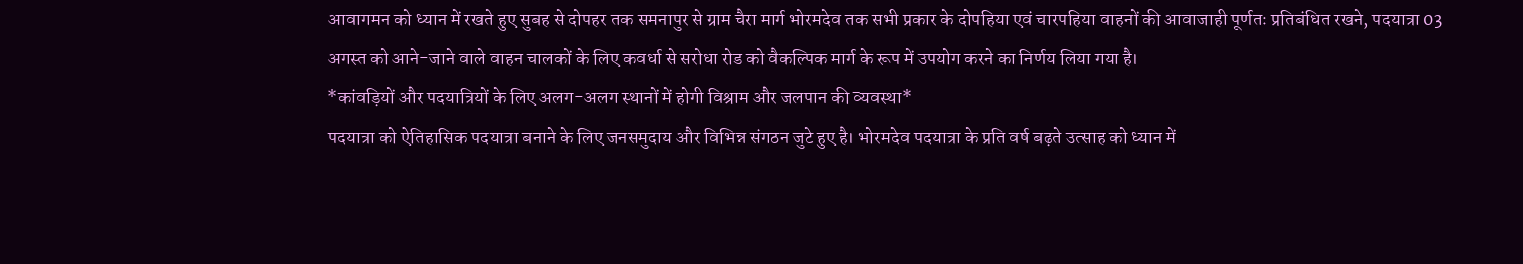आवागमन को ध्यान में रखते हुए सुबह से दोपहर तक समनापुर से ग्राम चैरा मार्ग भोरमदेव तक सभी प्रकार के दोपहिया एवं चारपहिया वाहनों की आवाजाही पूर्णतः प्रतिबंधित रखने, पदयात्रा 03 अगस्त को आने-जाने वाले वाहन चालकों के लिए कवर्धा से सरोधा रोड को वैकल्पिक मार्ग के रूप में उपयोग करने का निर्णय लिया गया है।
*कांवड़ियों और पदयात्रियों के लिए अलग-अलग स्थानों में होगी विश्राम और जलपान की व्यवस्था*
पदयात्रा को ऐतिहासिक पदयात्रा बनाने के लिए जनसमुदाय और विभिन्न संगठन जुटे हुए है। भोरमदेव पदयात्रा के प्रति वर्ष बढ़ते उत्साह को ध्यान में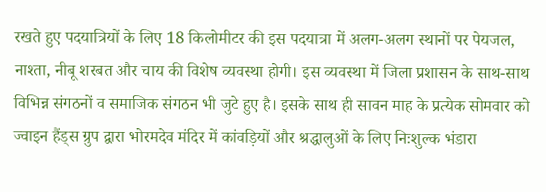रखते हुए पदयात्रियों के लिए 18 किलोमीटर की इस पदयात्रा में अलग-अलग स्थानों पर पेयजल, नाश्ता, नीबू शरबत और चाय की विशेष व्यवस्था होगी। इस व्यवस्था में जिला प्रशासन के साथ-साथ विभिन्न संगठनों व समाजिक संगठन भी जुटे हुए है। इसके साथ ही सावन माह के प्रत्येक सोमवार को ज्वाइन हैंड्स ग्रुप द्वारा भोरमदेव मंदिर में कांवड़ियों और श्रद्धालुओं के लिए निःशुल्क भंडारा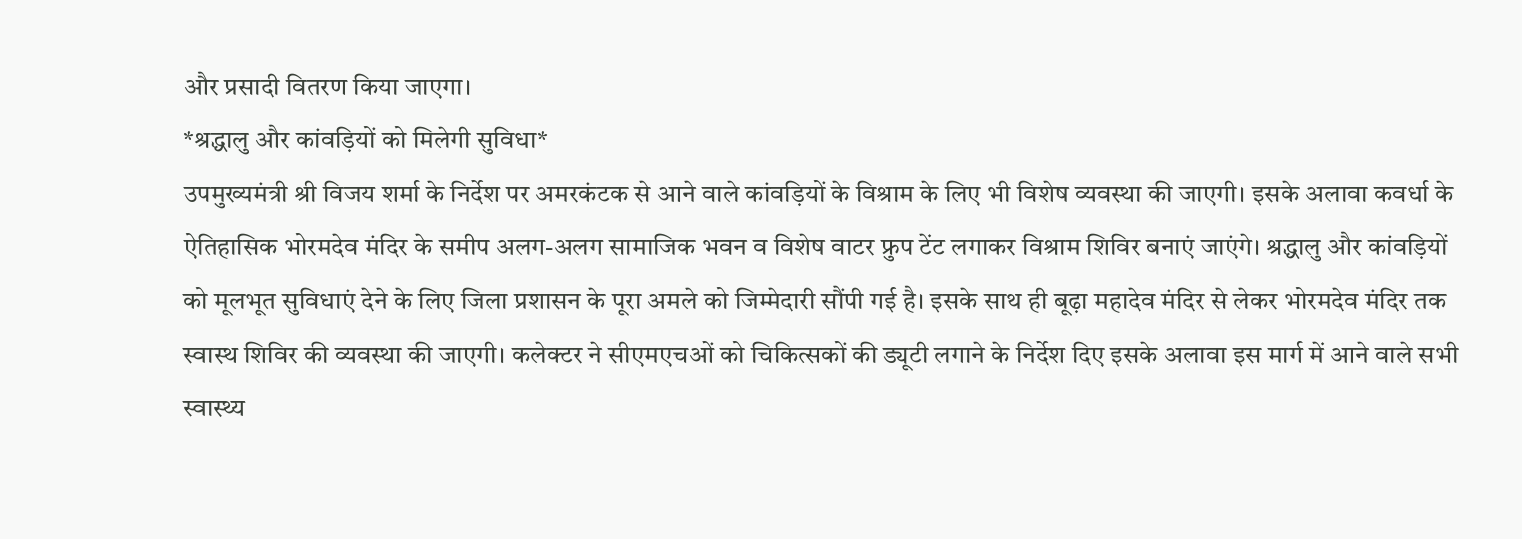और प्रसादी वितरण किया जाएगा।
*श्रद्धालु और कांवड़ियों को मिलेगी सुविधा*
उपमुख्यमंत्री श्री विजय शर्मा के निर्देश पर अमरकंटक से आने वाले कांवड़ियों के विश्राम के लिए भी विशेष व्यवस्था की जाएगी। इसके अलावा कवर्धा के ऐतिहासिक भोरमदेव मंदिर के समीप अलग-अलग सामाजिक भवन व विशेष वाटर फ्रुप टेंट लगाकर विश्राम शिविर बनाएं जाएंगे। श्रद्धालु और कांवड़ियों को मूलभूत सुविधाएं देने के लिए जिला प्रशासन के पूरा अमले को जिम्मेदारी सौंपी गई है। इसके साथ ही बूढ़ा महादेव मंदिर से लेकर भोरमदेव मंदिर तक स्वास्थ शिविर की व्यवस्था की जाएगी। कलेक्टर ने सीएमएचओं को चिकित्सकों की ड्यूटी लगाने के निर्देश दिए इसके अलावा इस मार्ग में आने वाले सभी स्वास्थ्य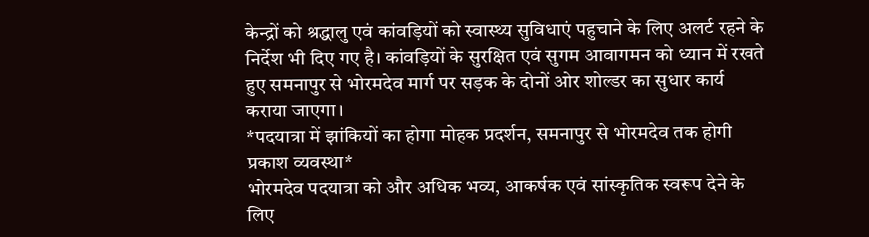केन्द्रों को श्रद्धालु एवं कांवड़ियों को स्वास्थ्य सुविधाएं पहुचाने के लिए अलर्ट रहने के निर्देश भी दिए गए है। कांवड़ियों के सुरक्षित एवं सुगम आवागमन को ध्यान में रखते हुए समनापुर से भोरमदेव मार्ग पर सड़क के दोनों ओर शोल्डर का सुधार कार्य कराया जाएगा।
*पदयात्रा में झांकियों का होगा मोहक प्रदर्शन, समनापुर से भोरमदेव तक होगी प्रकाश व्यवस्था*
भोरमदेव पदयात्रा को और अधिक भव्य, आकर्षक एवं सांस्कृतिक स्वरूप देने के लिए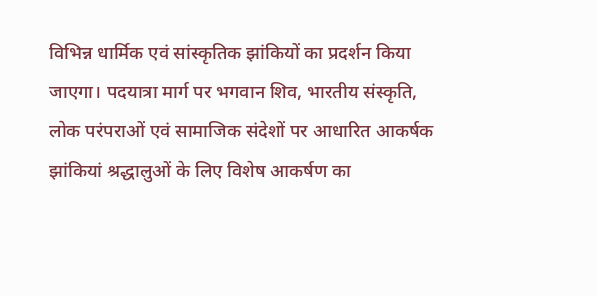विभिन्न धार्मिक एवं सांस्कृतिक झांकियों का प्रदर्शन किया जाएगा। पदयात्रा मार्ग पर भगवान शिव, भारतीय संस्कृति, लोक परंपराओं एवं सामाजिक संदेशों पर आधारित आकर्षक झांकियां श्रद्धालुओं के लिए विशेष आकर्षण का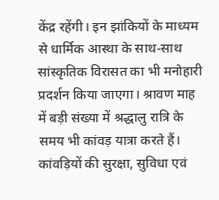केंद्र रहेंगी। इन झांकियों के माध्यम से धार्मिक आस्था के साथ-साथ सांस्कृतिक विरासत का भी मनोहारी प्रदर्शन किया जाएगा। श्रावण माह में बड़ी संख्या में श्रद्धालु रात्रि के समय भी कांवड़ यात्रा करते हैं। कांवड़ियों की सुरक्षा, सुविधा एवं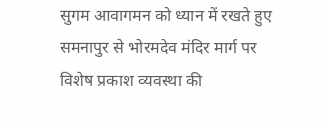सुगम आवागमन को ध्यान में रखते हुए समनापुर से भोरमदेव मंदिर मार्ग पर विशेष प्रकाश व्यवस्था की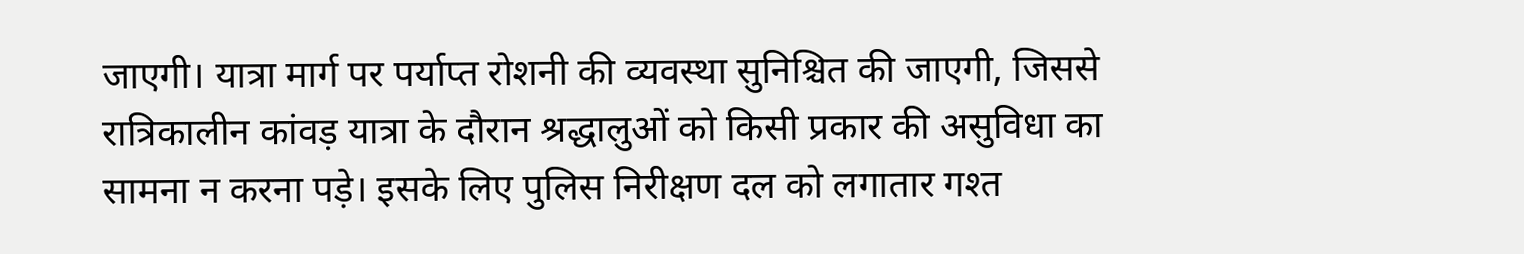जाएगी। यात्रा मार्ग पर पर्याप्त रोशनी की व्यवस्था सुनिश्चित की जाएगी, जिससे रात्रिकालीन कांवड़ यात्रा के दौरान श्रद्धालुओं को किसी प्रकार की असुविधा का सामना न करना पड़े। इसके लिए पुलिस निरीक्षण दल को लगातार गश्त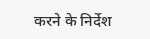करने के निर्देश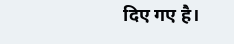दिए गए है।